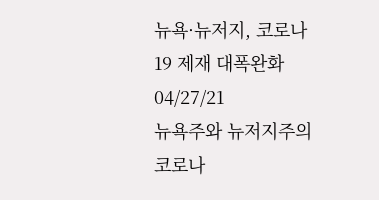뉴욕·뉴저지, 코로나19 제재 대폭완화
04/27/21
뉴욕주와 뉴저지주의 코로나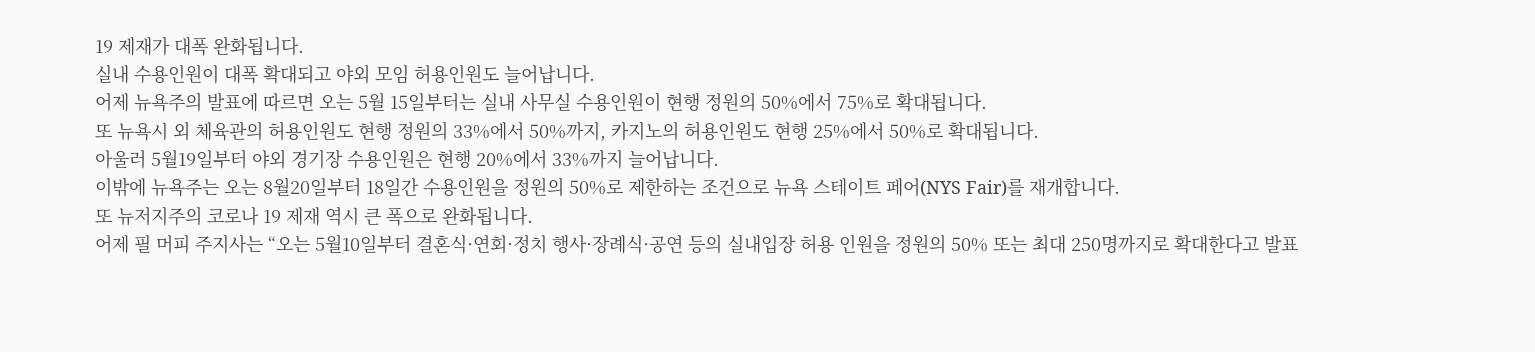19 제재가 대폭 완화됩니다.
실내 수용인원이 대폭 확대되고 야외 모임 허용인원도 늘어납니다.
어제 뉴욕주의 발표에 따르면 오는 5월 15일부터는 실내 사무실 수용인원이 현행 정원의 50%에서 75%로 확대됩니다.
또 뉴욕시 외 체육관의 허용인원도 현행 정원의 33%에서 50%까지, 카지노의 허용인원도 현행 25%에서 50%로 확대됩니다.
아울러 5월19일부터 야외 경기장 수용인원은 현행 20%에서 33%까지 늘어납니다.
이밖에 뉴욕주는 오는 8월20일부터 18일간 수용인원을 정원의 50%로 제한하는 조건으로 뉴욕 스테이트 페어(NYS Fair)를 재개합니다.
또 뉴저지주의 코로나 19 제재 역시 큰 폭으로 완화됩니다.
어제 필 머피 주지사는 “오는 5월10일부터 결혼식·연회·정치 행사·장례식·공연 등의 실내입장 허용 인원을 정원의 50% 또는 최대 250명까지로 확대한다고 발표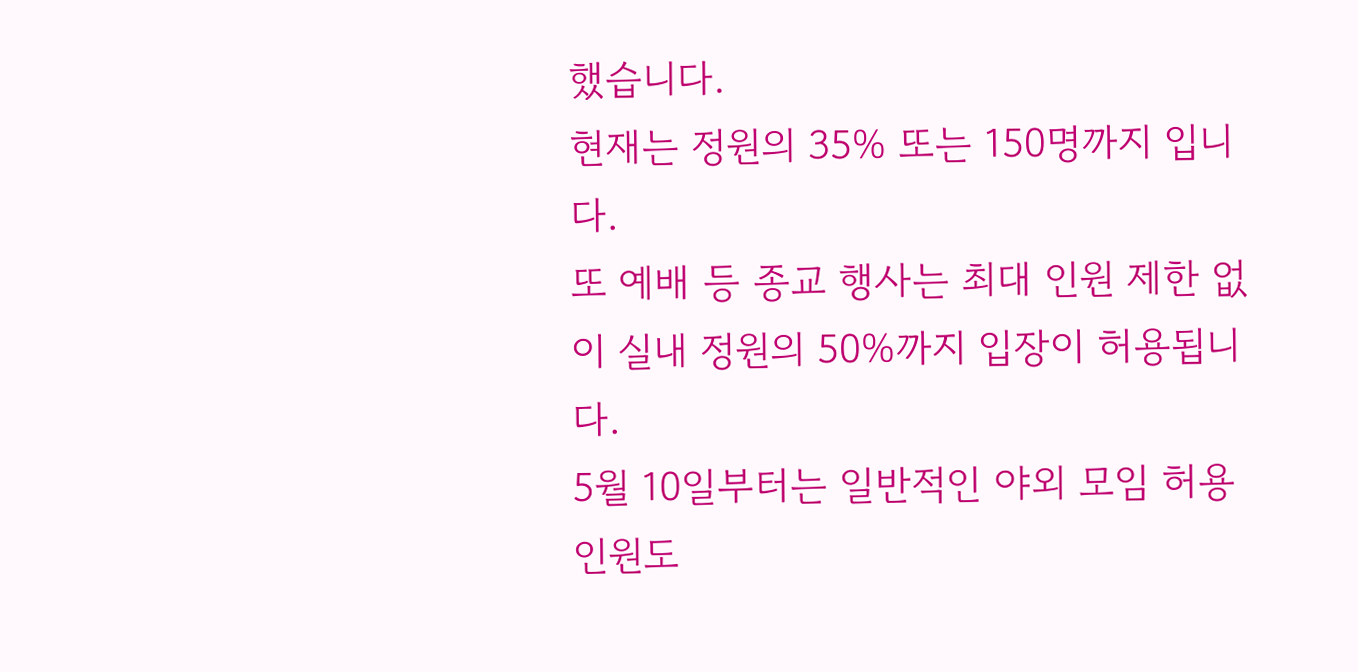했습니다.
현재는 정원의 35% 또는 150명까지 입니다.
또 예배 등 종교 행사는 최대 인원 제한 없이 실내 정원의 50%까지 입장이 허용됩니다.
5월 10일부터는 일반적인 야외 모임 허용 인원도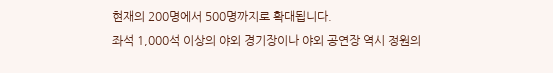현재의 200명에서 500명까지로 확대됩니다.
좌석 1,000석 이상의 야외 경기장이나 야외 공연장 역시 정원의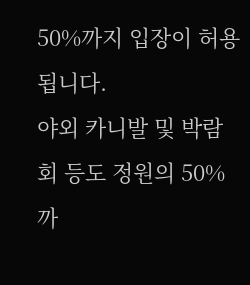50%까지 입장이 허용됩니다.
야외 카니발 및 박람회 등도 정원의 50%까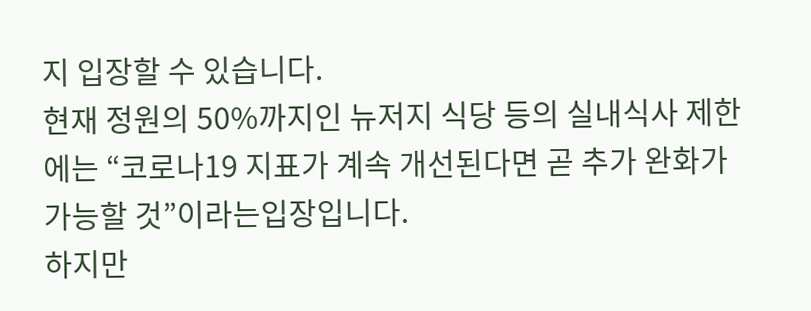지 입장할 수 있습니다.
현재 정원의 50%까지인 뉴저지 식당 등의 실내식사 제한에는 “코로나19 지표가 계속 개선된다면 곧 추가 완화가 가능할 것”이라는입장입니다.
하지만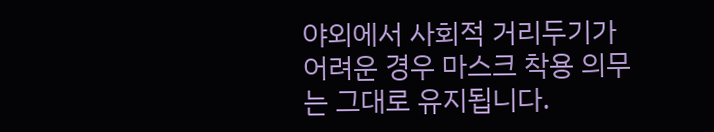야외에서 사회적 거리두기가 어려운 경우 마스크 착용 의무는 그대로 유지됩니다.